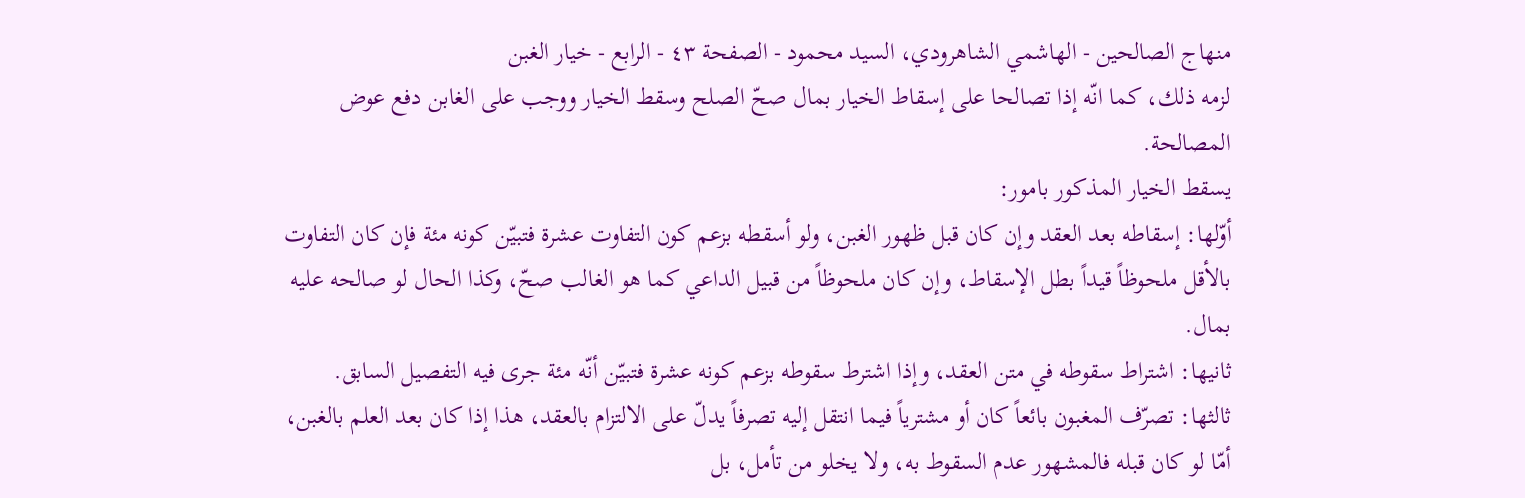منهاج الصالحين - الهاشمي الشاهرودي، السيد محمود - الصفحة ٤٣ - الرابع - خيار الغبن
لزمه ذلك، كما انّه إذا تصالحا على إسقاط الخيار بمال صحّ الصلح وسقط الخيار ووجب على الغابن دفع عوض المصالحة.
يسقط الخيار المذكور بامور:
أوّلها: إسقاطه بعد العقد وإن كان قبل ظهور الغبن، ولو أسقطه بزعم كون التفاوت عشرة فتبيّن كونه مئة فإن كان التفاوت بالأقل ملحوظاً قيداً بطل الإسقاط، وإن كان ملحوظاً من قبيل الداعي كما هو الغالب صحّ، وكذا الحال لو صالحه عليه بمال.
ثانيها: اشتراط سقوطه في متن العقد، وإذا اشترط سقوطه بزعم كونه عشرة فتبيّن أنّه مئة جرى فيه التفصيل السابق.
ثالثها: تصرّف المغبون بائعاً كان أو مشترياً فيما انتقل إليه تصرفاً يدلّ على الالتزام بالعقد، هذا إذا كان بعد العلم بالغبن، أمّا لو كان قبله فالمشهور عدم السقوط به، ولا يخلو من تأمل، بل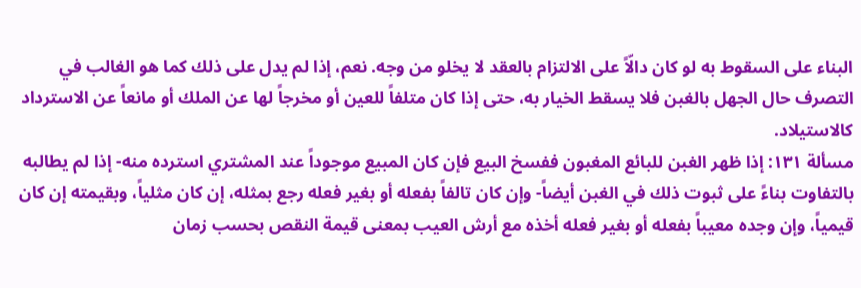البناء على السقوط به لو كان دالّاً على الالتزام بالعقد لا يخلو من وجه. نعم، إذا لم يدل على ذلك كما هو الغالب في التصرف حال الجهل بالغبن فلا يسقط الخيار به، حتى إذا كان متلفاً للعين أو مخرجاً لها عن الملك أو مانعاً عن الاسترداد كالاستيلاد.
مسألة ١٣١: إذا ظهر الغبن للبائع المغبون ففسخ البيع فإن كان المبيع موجوداً عند المشتري استرده منه- إذا لم يطالبه بالتفاوت بناءً على ثبوت ذلك في الغبن أيضاً- وإن كان تالفاً بفعله أو بغير فعله رجع بمثله، إن كان مثلياً، وبقيمته إن كان قيمياً، وإن وجده معيباً بفعله أو بغير فعله أخذه مع أرش العيب بمعنى قيمة النقص بحسب زمان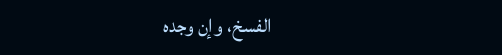الفسخ، وإن وجده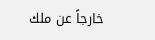خارجاً عن ملك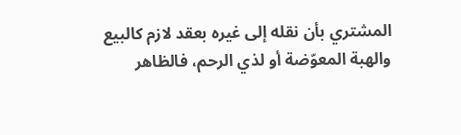المشتري بأن نقله إلى غيره بعقد لازم كالبيع والهبة المعوّضة أو لذي الرحم، فالظاهر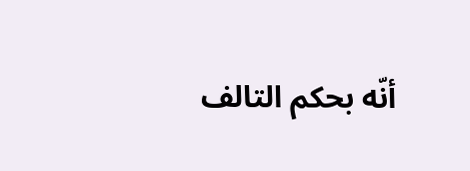أنّه بحكم التالف